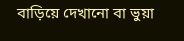বাড়িয়ে দেখানো বা ভুয়া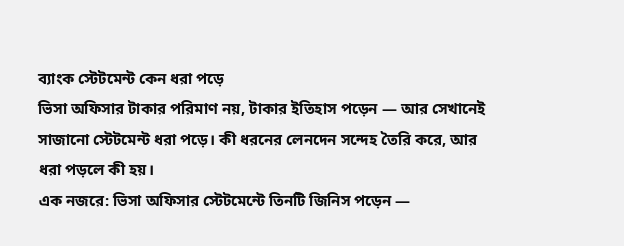ব্যাংক স্টেটমেন্ট কেন ধরা পড়ে
ভিসা অফিসার টাকার পরিমাণ নয়, টাকার ইতিহাস পড়েন — আর সেখানেই সাজানো স্টেটমেন্ট ধরা পড়ে। কী ধরনের লেনদেন সন্দেহ তৈরি করে, আর ধরা পড়লে কী হয়।
এক নজরে: ভিসা অফিসার স্টেটমেন্টে তিনটি জিনিস পড়েন —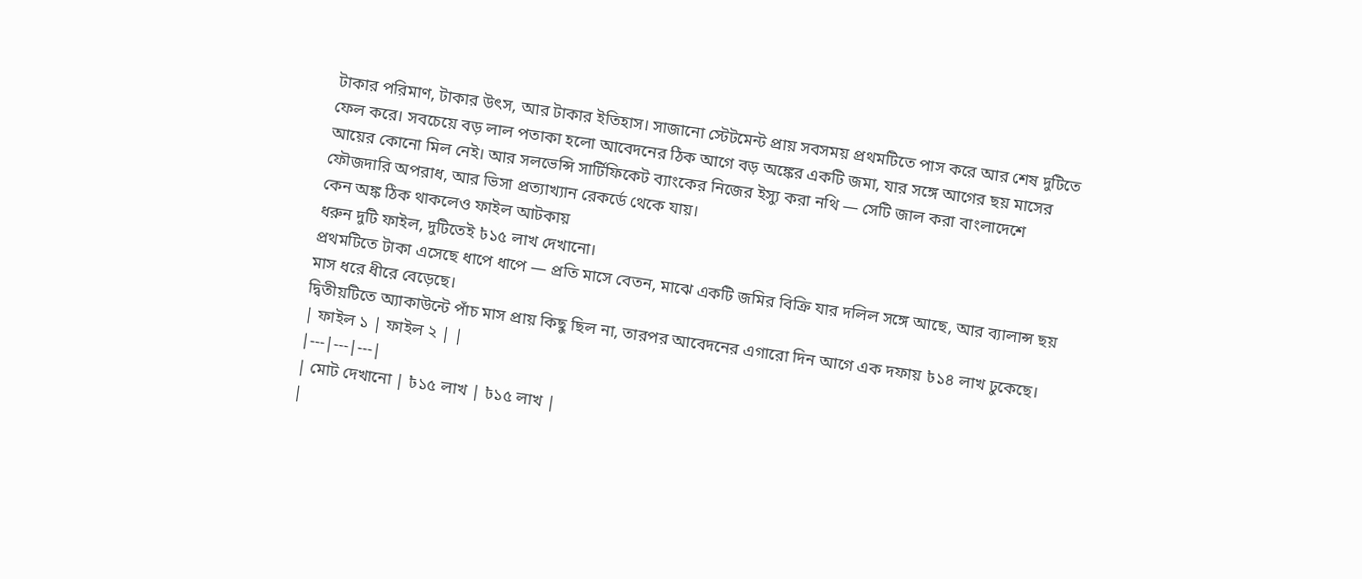টাকার পরিমাণ, টাকার উৎস, আর টাকার ইতিহাস। সাজানো স্টেটমেন্ট প্রায় সবসময় প্রথমটিতে পাস করে আর শেষ দুটিতে ফেল করে। সবচেয়ে বড় লাল পতাকা হলো আবেদনের ঠিক আগে বড় অঙ্কের একটি জমা, যার সঙ্গে আগের ছয় মাসের আয়ের কোনো মিল নেই। আর সলভেন্সি সার্টিফিকেট ব্যাংকের নিজের ইস্যু করা নথি — সেটি জাল করা বাংলাদেশে ফৌজদারি অপরাধ, আর ভিসা প্রত্যাখ্যান রেকর্ডে থেকে যায়।
কেন অঙ্ক ঠিক থাকলেও ফাইল আটকায়
ধরুন দুটি ফাইল, দুটিতেই ৳১৫ লাখ দেখানো।
প্রথমটিতে টাকা এসেছে ধাপে ধাপে — প্রতি মাসে বেতন, মাঝে একটি জমির বিক্রি যার দলিল সঙ্গে আছে, আর ব্যালান্স ছয় মাস ধরে ধীরে বেড়েছে।
দ্বিতীয়টিতে অ্যাকাউন্টে পাঁচ মাস প্রায় কিছু ছিল না, তারপর আবেদনের এগারো দিন আগে এক দফায় ৳১৪ লাখ ঢুকেছে।
| ফাইল ১ | ফাইল ২ | |
|---|---|---|
| মোট দেখানো | ৳১৫ লাখ | ৳১৫ লাখ |
|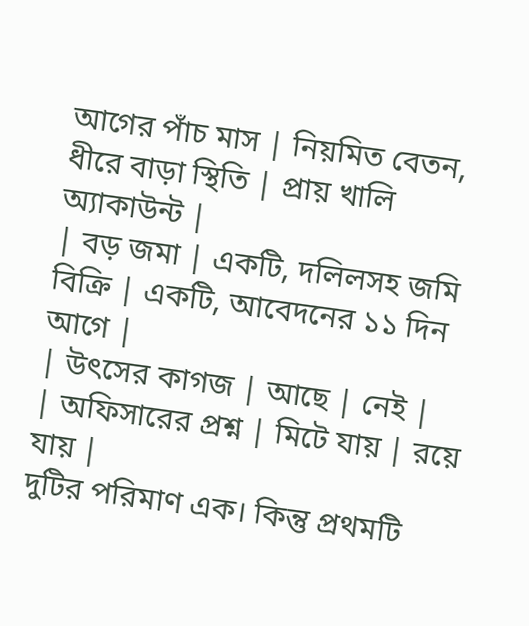আগের পাঁচ মাস | নিয়মিত বেতন, ধীরে বাড়া স্থিতি | প্রায় খালি অ্যাকাউন্ট |
| বড় জমা | একটি, দলিলসহ জমি বিক্রি | একটি, আবেদনের ১১ দিন আগে |
| উৎসের কাগজ | আছে | নেই |
| অফিসারের প্রশ্ন | মিটে যায় | রয়ে যায় |
দুটির পরিমাণ এক। কিন্তু প্রথমটি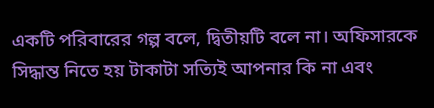একটি পরিবারের গল্প বলে, দ্বিতীয়টি বলে না। অফিসারকে সিদ্ধান্ত নিতে হয় টাকাটা সত্যিই আপনার কি না এবং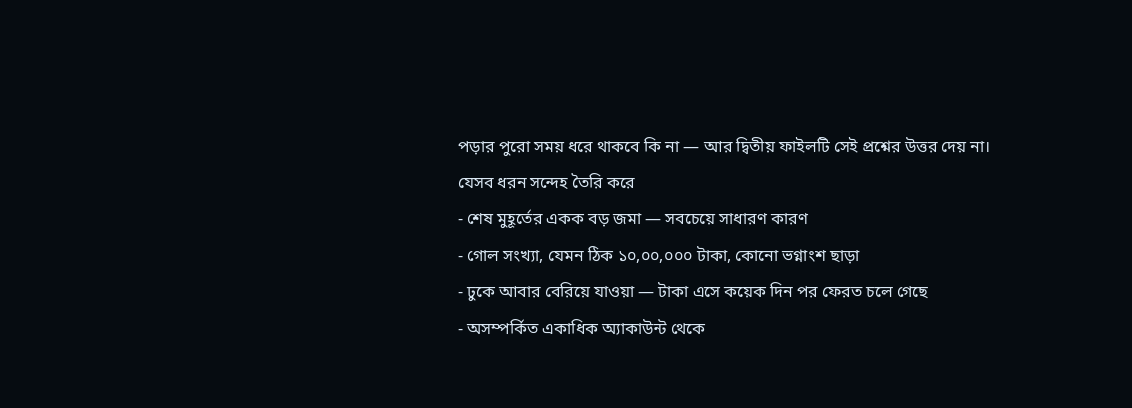পড়ার পুরো সময় ধরে থাকবে কি না — আর দ্বিতীয় ফাইলটি সেই প্রশ্নের উত্তর দেয় না।
যেসব ধরন সন্দেহ তৈরি করে
- শেষ মুহূর্তের একক বড় জমা — সবচেয়ে সাধারণ কারণ
- গোল সংখ্যা, যেমন ঠিক ১০,০০,০০০ টাকা, কোনো ভগ্নাংশ ছাড়া
- ঢুকে আবার বেরিয়ে যাওয়া — টাকা এসে কয়েক দিন পর ফেরত চলে গেছে
- অসম্পর্কিত একাধিক অ্যাকাউন্ট থেকে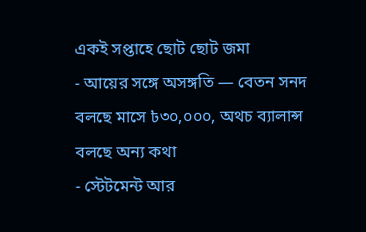একই সপ্তাহে ছোট ছোট জমা
- আয়ের সঙ্গে অসঙ্গতি — বেতন সনদ বলছে মাসে ৳৩০,০০০, অথচ ব্যালান্স বলছে অন্য কথা
- স্টেটমেন্ট আর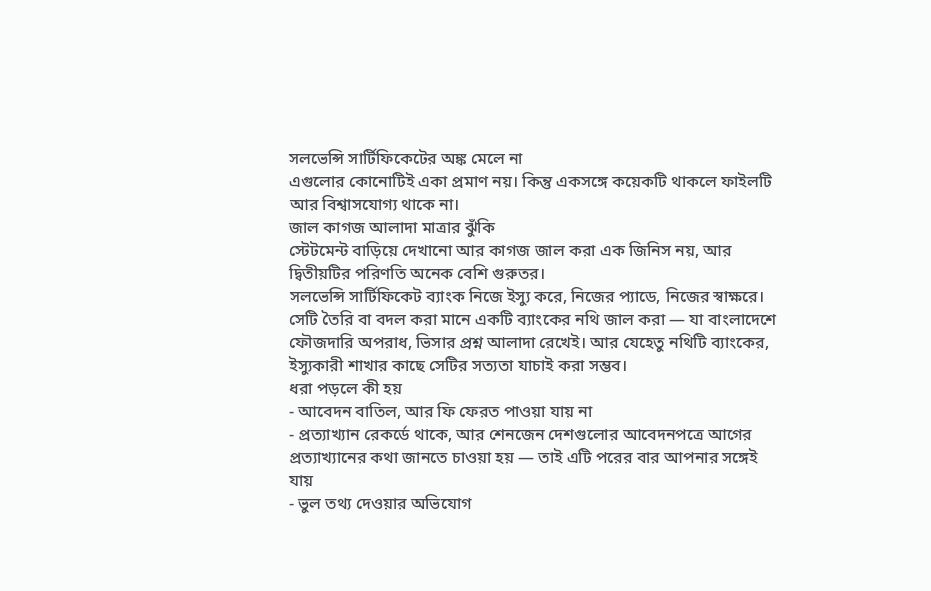সলভেন্সি সার্টিফিকেটের অঙ্ক মেলে না
এগুলোর কোনোটিই একা প্রমাণ নয়। কিন্তু একসঙ্গে কয়েকটি থাকলে ফাইলটি আর বিশ্বাসযোগ্য থাকে না।
জাল কাগজ আলাদা মাত্রার ঝুঁকি
স্টেটমেন্ট বাড়িয়ে দেখানো আর কাগজ জাল করা এক জিনিস নয়, আর দ্বিতীয়টির পরিণতি অনেক বেশি গুরুতর।
সলভেন্সি সার্টিফিকেট ব্যাংক নিজে ইস্যু করে, নিজের প্যাডে, নিজের স্বাক্ষরে। সেটি তৈরি বা বদল করা মানে একটি ব্যাংকের নথি জাল করা — যা বাংলাদেশে ফৌজদারি অপরাধ, ভিসার প্রশ্ন আলাদা রেখেই। আর যেহেতু নথিটি ব্যাংকের, ইস্যুকারী শাখার কাছে সেটির সত্যতা যাচাই করা সম্ভব।
ধরা পড়লে কী হয়
- আবেদন বাতিল, আর ফি ফেরত পাওয়া যায় না
- প্রত্যাখ্যান রেকর্ডে থাকে, আর শেনজেন দেশগুলোর আবেদনপত্রে আগের প্রত্যাখ্যানের কথা জানতে চাওয়া হয় — তাই এটি পরের বার আপনার সঙ্গেই যায়
- ভুল তথ্য দেওয়ার অভিযোগ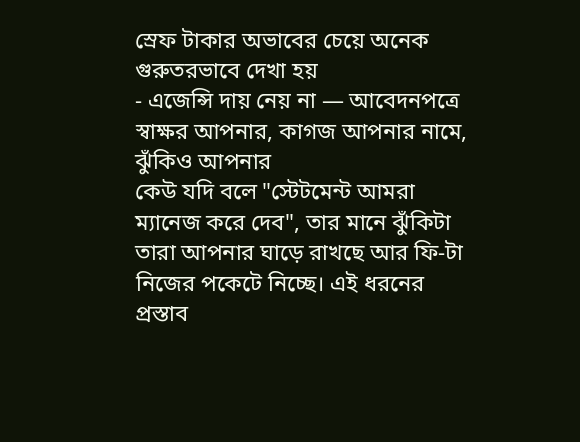স্রেফ টাকার অভাবের চেয়ে অনেক গুরুতরভাবে দেখা হয়
- এজেন্সি দায় নেয় না — আবেদনপত্রে স্বাক্ষর আপনার, কাগজ আপনার নামে, ঝুঁকিও আপনার
কেউ যদি বলে "স্টেটমেন্ট আমরা ম্যানেজ করে দেব", তার মানে ঝুঁকিটা তারা আপনার ঘাড়ে রাখছে আর ফি-টা নিজের পকেটে নিচ্ছে। এই ধরনের প্রস্তাব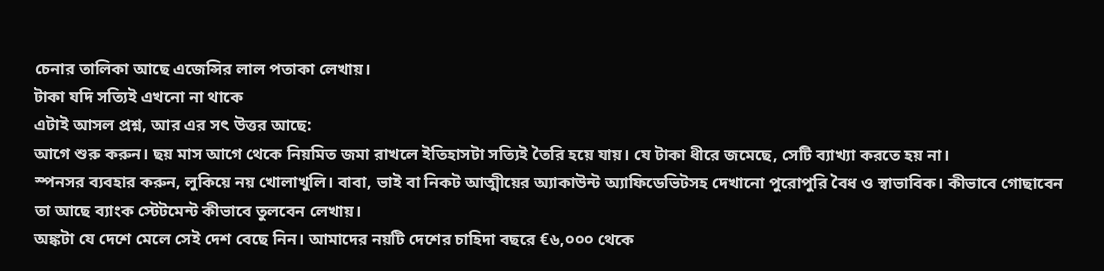চেনার তালিকা আছে এজেন্সির লাল পতাকা লেখায়।
টাকা যদি সত্যিই এখনো না থাকে
এটাই আসল প্রশ্ন, আর এর সৎ উত্তর আছে:
আগে শুরু করুন। ছয় মাস আগে থেকে নিয়মিত জমা রাখলে ইতিহাসটা সত্যিই তৈরি হয়ে যায়। যে টাকা ধীরে জমেছে, সেটি ব্যাখ্যা করতে হয় না।
স্পনসর ব্যবহার করুন, লুকিয়ে নয় খোলাখুলি। বাবা, ভাই বা নিকট আত্মীয়ের অ্যাকাউন্ট অ্যাফিডেভিটসহ দেখানো পুরোপুরি বৈধ ও স্বাভাবিক। কীভাবে গোছাবেন তা আছে ব্যাংক স্টেটমেন্ট কীভাবে তুলবেন লেখায়।
অঙ্কটা যে দেশে মেলে সেই দেশ বেছে নিন। আমাদের নয়টি দেশের চাহিদা বছরে €৬,০০০ থেকে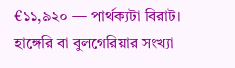€১১,৯২০ — পার্থক্যটা বিরাট। হাঙ্গেরি বা বুলগেরিয়ার সংখ্যা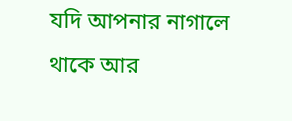যদি আপনার নাগালে থাকে আর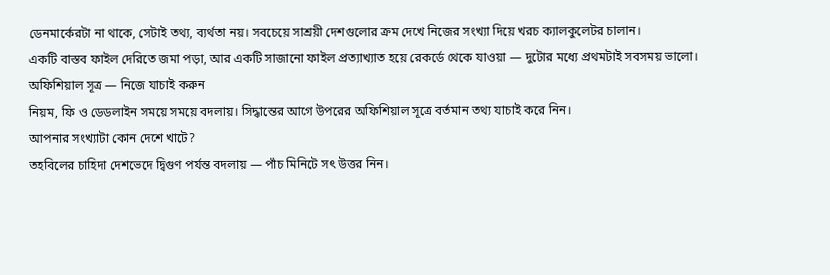ডেনমার্কেরটা না থাকে, সেটাই তথ্য, ব্যর্থতা নয়। সবচেয়ে সাশ্রয়ী দেশগুলোর ক্রম দেখে নিজের সংখ্যা দিয়ে খরচ ক্যালকুলেটর চালান।
একটি বাস্তব ফাইল দেরিতে জমা পড়া, আর একটি সাজানো ফাইল প্রত্যাখ্যাত হয়ে রেকর্ডে থেকে যাওয়া — দুটোর মধ্যে প্রথমটাই সবসময় ভালো।
অফিশিয়াল সূত্র — নিজে যাচাই করুন
নিয়ম, ফি ও ডেডলাইন সময়ে সময়ে বদলায়। সিদ্ধান্তের আগে উপরের অফিশিয়াল সূত্রে বর্তমান তথ্য যাচাই করে নিন।
আপনার সংখ্যাটা কোন দেশে খাটে?
তহবিলের চাহিদা দেশভেদে দ্বিগুণ পর্যন্ত বদলায় — পাঁচ মিনিটে সৎ উত্তর নিন।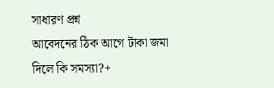সাধারণ প্রশ্ন
আবেদনের ঠিক আগে টাকা জমা দিলে কি সমস্যা?+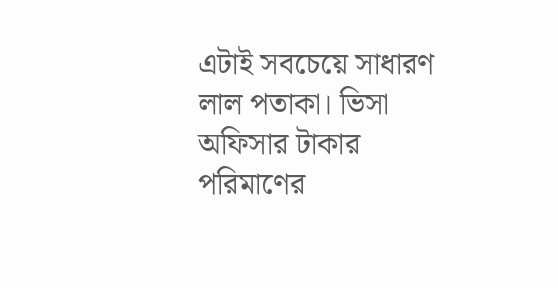এটাই সবচেয়ে সাধারণ লাল পতাকা। ভিসা অফিসার টাকার পরিমাণের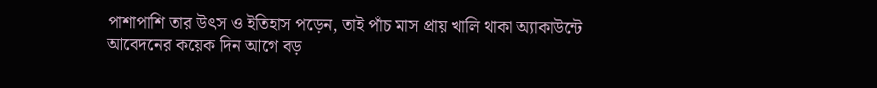পাশাপাশি তার উৎস ও ইতিহাস পড়েন, তাই পাঁচ মাস প্রায় খালি থাকা অ্যাকাউন্টে আবেদনের কয়েক দিন আগে বড়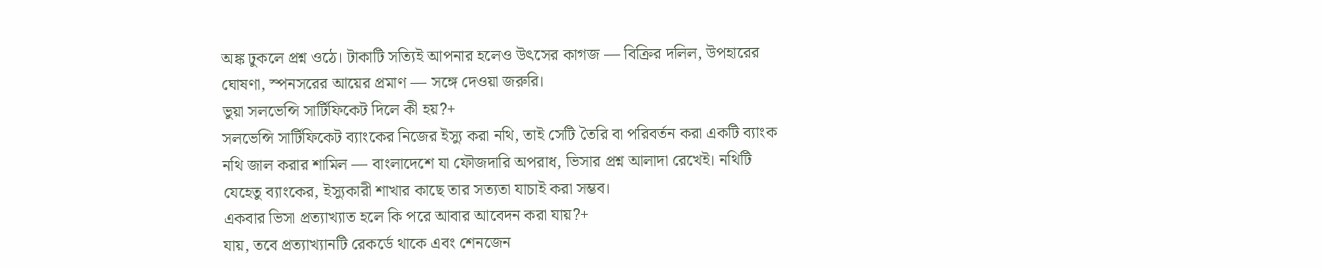অঙ্ক ঢুকলে প্রশ্ন ওঠে। টাকাটি সত্যিই আপনার হলেও উৎসের কাগজ — বিক্রির দলিল, উপহারের ঘোষণা, স্পনসরের আয়ের প্রমাণ — সঙ্গে দেওয়া জরুরি।
ভুয়া সলভেন্সি সার্টিফিকেট দিলে কী হয়?+
সলভেন্সি সার্টিফিকেট ব্যাংকের নিজের ইস্যু করা নথি, তাই সেটি তৈরি বা পরিবর্তন করা একটি ব্যাংক নথি জাল করার শামিল — বাংলাদেশে যা ফৌজদারি অপরাধ, ভিসার প্রশ্ন আলাদা রেখেই। নথিটি যেহেতু ব্যাংকের, ইস্যুকারী শাখার কাছে তার সত্যতা যাচাই করা সম্ভব।
একবার ভিসা প্রত্যাখ্যাত হলে কি পরে আবার আবেদন করা যায়?+
যায়, তবে প্রত্যাখ্যানটি রেকর্ডে থাকে এবং শেনজেন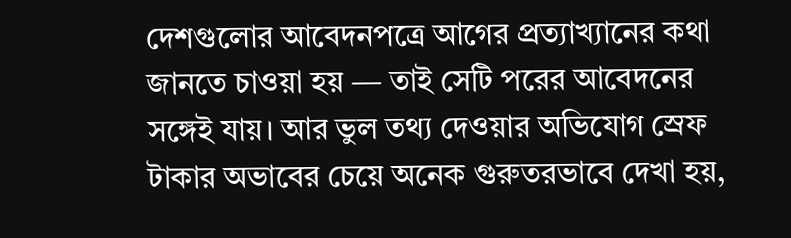দেশগুলোর আবেদনপত্রে আগের প্রত্যাখ্যানের কথা জানতে চাওয়া হয় — তাই সেটি পরের আবেদনের সঙ্গেই যায়। আর ভুল তথ্য দেওয়ার অভিযোগ স্রেফ টাকার অভাবের চেয়ে অনেক গুরুতরভাবে দেখা হয়,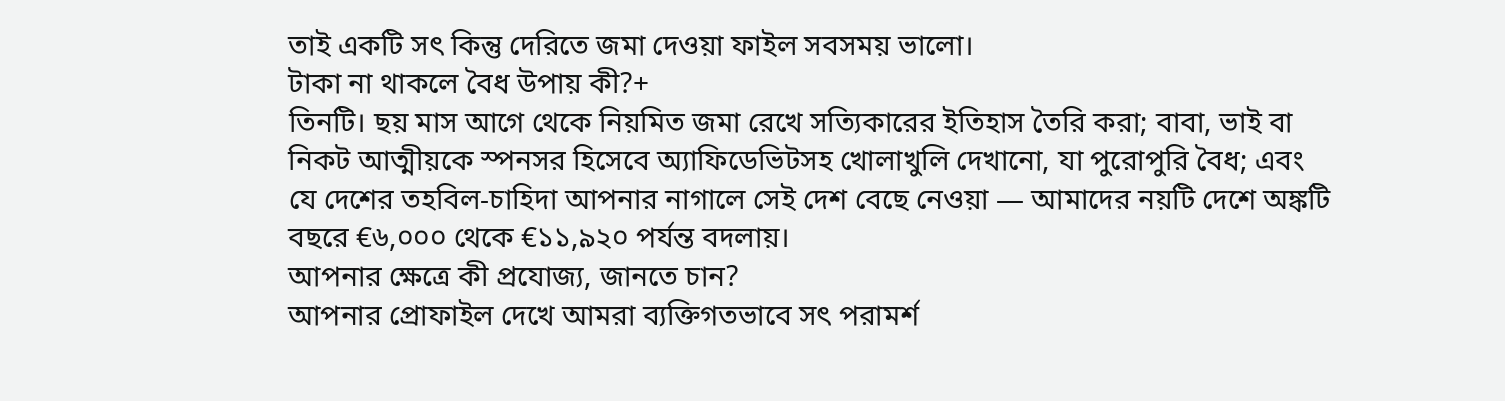তাই একটি সৎ কিন্তু দেরিতে জমা দেওয়া ফাইল সবসময় ভালো।
টাকা না থাকলে বৈধ উপায় কী?+
তিনটি। ছয় মাস আগে থেকে নিয়মিত জমা রেখে সত্যিকারের ইতিহাস তৈরি করা; বাবা, ভাই বা নিকট আত্মীয়কে স্পনসর হিসেবে অ্যাফিডেভিটসহ খোলাখুলি দেখানো, যা পুরোপুরি বৈধ; এবং যে দেশের তহবিল-চাহিদা আপনার নাগালে সেই দেশ বেছে নেওয়া — আমাদের নয়টি দেশে অঙ্কটি বছরে €৬,০০০ থেকে €১১,৯২০ পর্যন্ত বদলায়।
আপনার ক্ষেত্রে কী প্রযোজ্য, জানতে চান?
আপনার প্রোফাইল দেখে আমরা ব্যক্তিগতভাবে সৎ পরামর্শ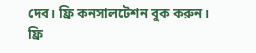দেব। ফ্রি কনসালটেশন বুক করুন।
ফ্রি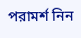পরামর্শ নিন